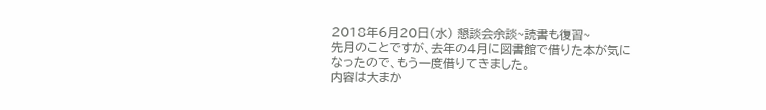2018年6月20日(水) 懇談会余談~読書も復習~
先月のことですが、去年の4月に図書館で借りた本が気になったので、もう一度借りてきました。
内容は大まか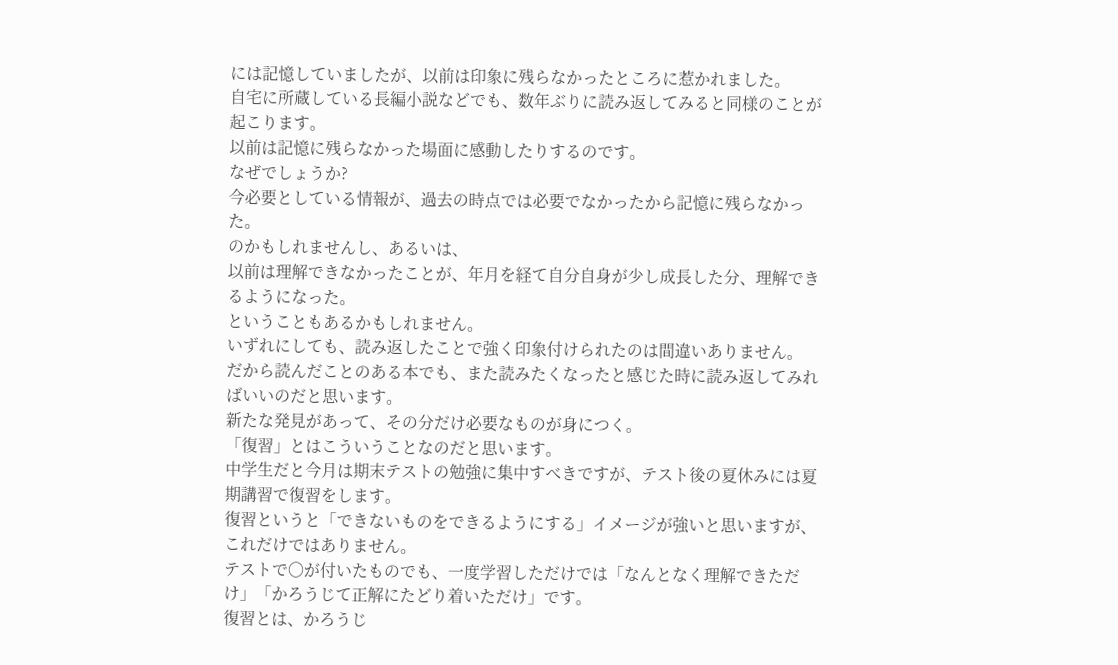には記憶していましたが、以前は印象に残らなかったところに惹かれました。
自宅に所蔵している長編小説などでも、数年ぶりに読み返してみると同様のことが起こります。
以前は記憶に残らなかった場面に感動したりするのです。
なぜでしょうか?
今必要としている情報が、過去の時点では必要でなかったから記憶に残らなかった。
のかもしれませんし、あるいは、
以前は理解できなかったことが、年月を経て自分自身が少し成長した分、理解できるようになった。
ということもあるかもしれません。
いずれにしても、読み返したことで強く印象付けられたのは間違いありません。
だから読んだことのある本でも、また読みたくなったと感じた時に読み返してみればいいのだと思います。
新たな発見があって、その分だけ必要なものが身につく。
「復習」とはこういうことなのだと思います。
中学生だと今月は期末テストの勉強に集中すべきですが、テスト後の夏休みには夏期講習で復習をします。
復習というと「できないものをできるようにする」イメージが強いと思いますが、これだけではありません。
テストで〇が付いたものでも、一度学習しただけでは「なんとなく理解できただけ」「かろうじて正解にたどり着いただけ」です。
復習とは、かろうじ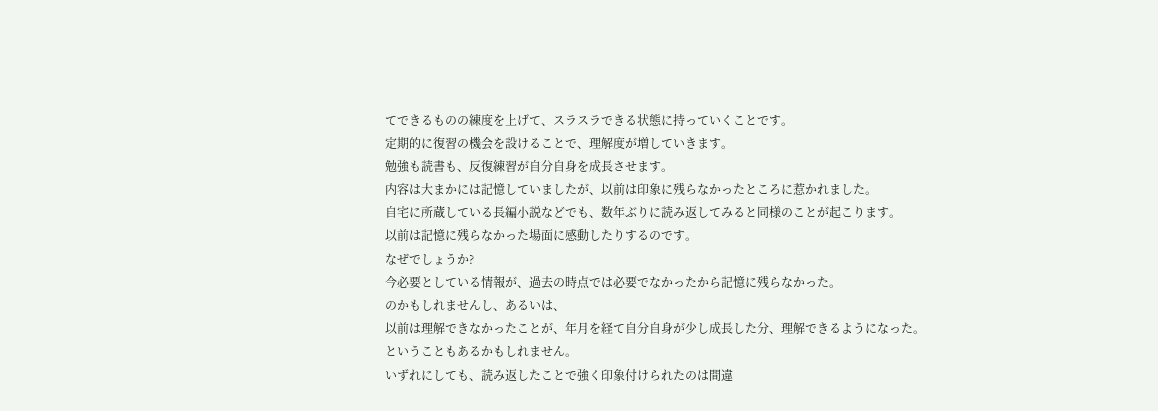てできるものの練度を上げて、スラスラできる状態に持っていくことです。
定期的に復習の機会を設けることで、理解度が増していきます。
勉強も読書も、反復練習が自分自身を成長させます。
内容は大まかには記憶していましたが、以前は印象に残らなかったところに惹かれました。
自宅に所蔵している長編小説などでも、数年ぶりに読み返してみると同様のことが起こります。
以前は記憶に残らなかった場面に感動したりするのです。
なぜでしょうか?
今必要としている情報が、過去の時点では必要でなかったから記憶に残らなかった。
のかもしれませんし、あるいは、
以前は理解できなかったことが、年月を経て自分自身が少し成長した分、理解できるようになった。
ということもあるかもしれません。
いずれにしても、読み返したことで強く印象付けられたのは間違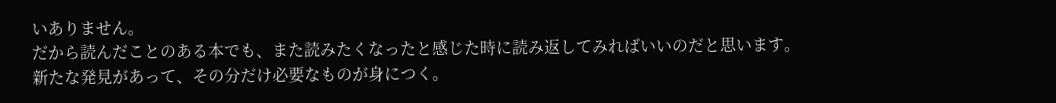いありません。
だから読んだことのある本でも、また読みたくなったと感じた時に読み返してみればいいのだと思います。
新たな発見があって、その分だけ必要なものが身につく。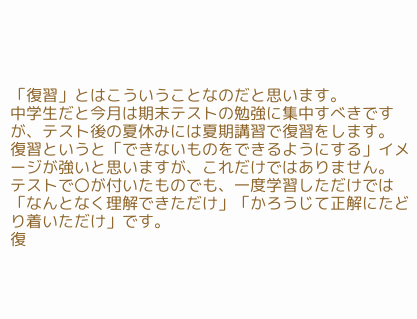「復習」とはこういうことなのだと思います。
中学生だと今月は期末テストの勉強に集中すべきですが、テスト後の夏休みには夏期講習で復習をします。
復習というと「できないものをできるようにする」イメージが強いと思いますが、これだけではありません。
テストで〇が付いたものでも、一度学習しただけでは「なんとなく理解できただけ」「かろうじて正解にたどり着いただけ」です。
復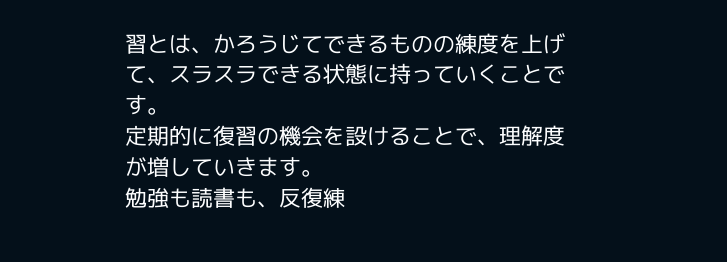習とは、かろうじてできるものの練度を上げて、スラスラできる状態に持っていくことです。
定期的に復習の機会を設けることで、理解度が増していきます。
勉強も読書も、反復練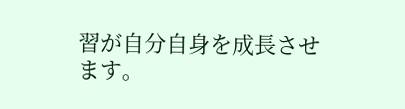習が自分自身を成長させます。